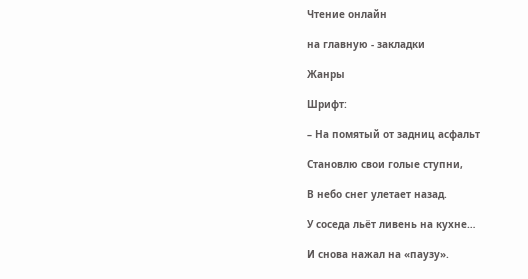Чтение онлайн

на главную - закладки

Жанры

Шрифт:

– На помятый от задниц асфальт

Становлю свои голые ступни,

В небо снег улетает назад.

У соседа льёт ливень на кухне…

И снова нажал на «паузу».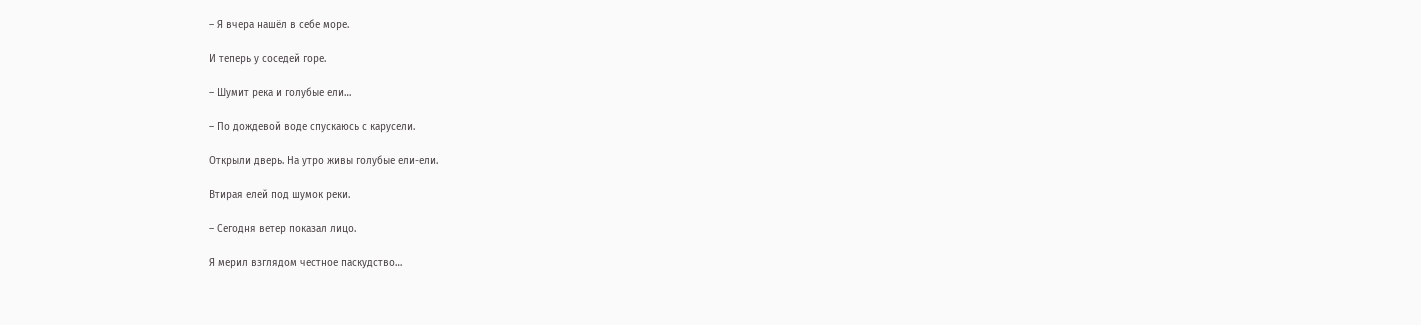– Я вчера нашёл в себе море.

И теперь у соседей горе.

– Шумит река и голубые ели…

– По дождевой воде спускаюсь с карусели.

Открыли дверь. На утро живы голубые ели-ели.

Втирая елей под шумок реки.

– Сегодня ветер показал лицо.

Я мерил взглядом честное паскудство…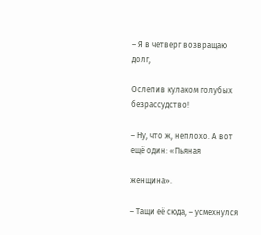– Я в четверг возвращаю долг,

Ослепив кулаком голубых безрассудство!

– Ну, что ж, неплохо. А вот ещё один: «Пьяная

женщина».

– Тащи её сюда, – усмехнулся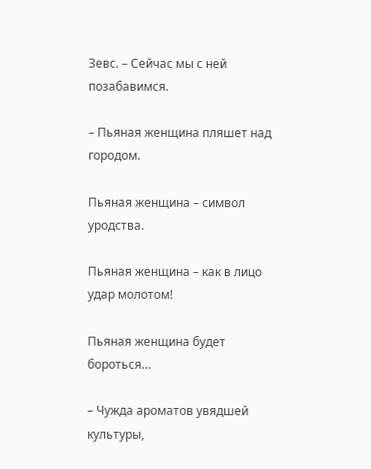Зевс. – Сейчас мы с ней позабавимся.

– Пьяная женщина пляшет над городом.

Пьяная женщина – символ уродства.

Пьяная женщина – как в лицо удар молотом!

Пьяная женщина будет бороться…

– Чужда ароматов увядшей культуры,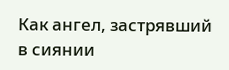Как ангел, застрявший в сиянии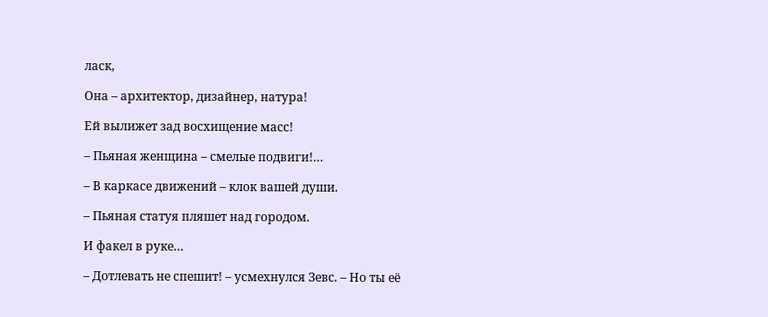ласк,

Она – архитектор, дизайнер, натура!

Ей вылижет зад восхищение масс!

– Пьяная женщина – смелые подвиги!…

– В каркасе движений – клок вашей души.

– Пьяная статуя пляшет над городом.

И факел в руке…

– Дотлевать не спешит! – усмехнулся Зевс. – Но ты её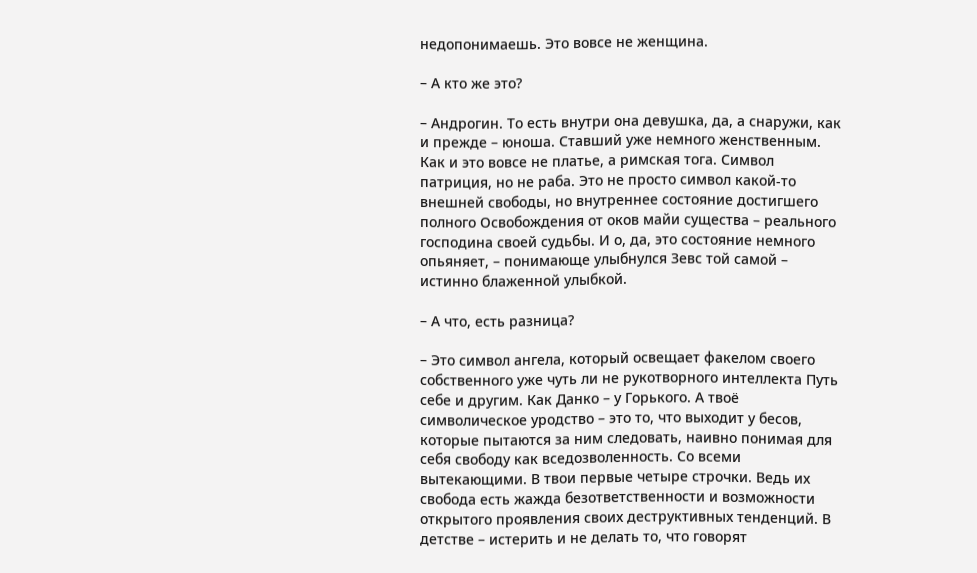недопонимаешь. Это вовсе не женщина.

– А кто же это?

– Андрогин. То есть внутри она девушка, да, а снаружи, как и прежде – юноша. Ставший уже немного женственным. Как и это вовсе не платье, а римская тога. Символ патриция, но не раба. Это не просто символ какой-то внешней свободы, но внутреннее состояние достигшего полного Освобождения от оков майи существа – реального господина своей судьбы. И о, да, это состояние немного опьяняет, – понимающе улыбнулся Зевс той самой – истинно блаженной улыбкой.

– А что, есть разница?

– Это символ ангела, который освещает факелом своего собственного уже чуть ли не рукотворного интеллекта Путь себе и другим. Как Данко – у Горького. А твоё символическое уродство – это то, что выходит у бесов, которые пытаются за ним следовать, наивно понимая для себя свободу как вседозволенность. Со всеми вытекающими. В твои первые четыре строчки. Ведь их свобода есть жажда безответственности и возможности открытого проявления своих деструктивных тенденций. В детстве – истерить и не делать то, что говорят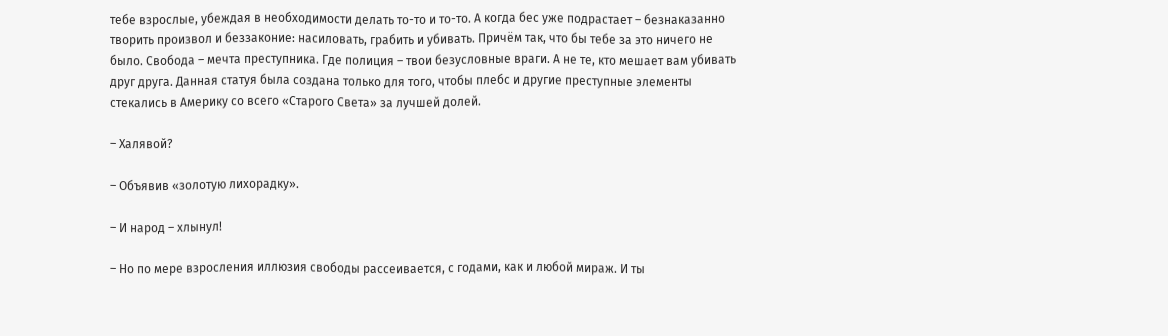тебе взрослые, убеждая в необходимости делать то-то и то-то. А когда бес уже подрастает – безнаказанно творить произвол и беззаконие: насиловать, грабить и убивать. Причём так, что бы тебе за это ничего не было. Свобода – мечта преступника. Где полиция – твои безусловные враги. А не те, кто мешает вам убивать друг друга. Данная статуя была создана только для того, чтобы плебс и другие преступные элементы стекались в Америку со всего «Старого Света» за лучшей долей.

– Халявой?

– Объявив «золотую лихорадку».

– И народ – хлынул!

– Но по мере взросления иллюзия свободы рассеивается, с годами, как и любой мираж. И ты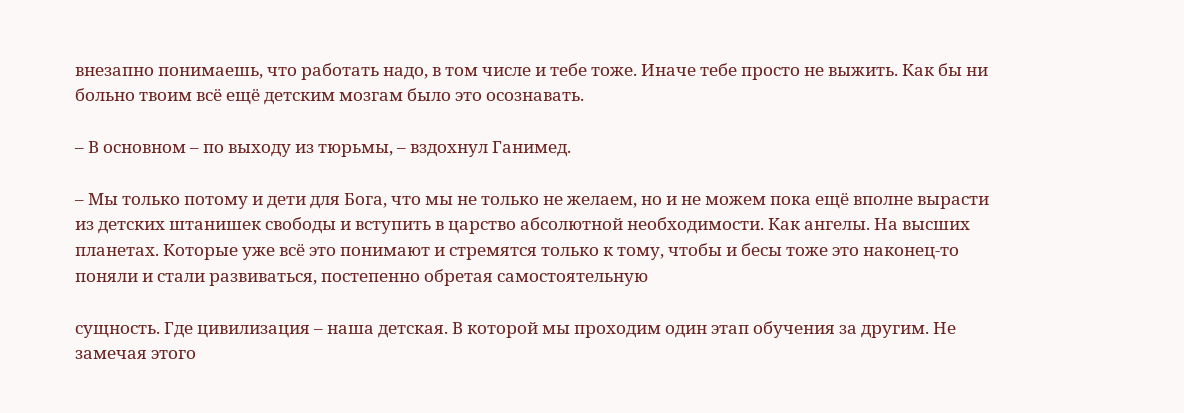внезапно понимаешь, что работать надо, в том числе и тебе тоже. Иначе тебе просто не выжить. Как бы ни больно твоим всё ещё детским мозгам было это осознавать.

– В основном – по выходу из тюрьмы, – вздохнул Ганимед.

– Мы только потому и дети для Бога, что мы не только не желаем, но и не можем пока ещё вполне вырасти из детских штанишек свободы и вступить в царство абсолютной необходимости. Как ангелы. На высших планетах. Которые уже всё это понимают и стремятся только к тому, чтобы и бесы тоже это наконец-то поняли и стали развиваться, постепенно обретая самостоятельную

сущность. Где цивилизация – наша детская. В которой мы проходим один этап обучения за другим. Не замечая этого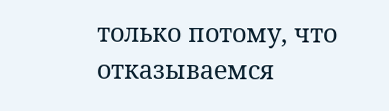только потому, что отказываемся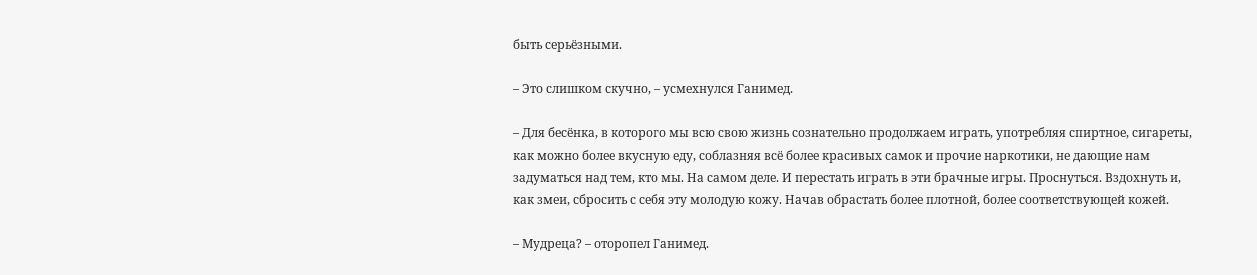быть серьёзными.

– Это слишком скучно, – усмехнулся Ганимед.

– Для бесёнка, в которого мы всю свою жизнь сознательно продолжаем играть, употребляя спиртное, сигареты, как можно более вкусную еду, соблазняя всё более красивых самок и прочие наркотики, не дающие нам задуматься над тем, кто мы. На самом деле. И перестать играть в эти брачные игры. Проснуться. Вздохнуть и, как змеи, сбросить с себя эту молодую кожу. Начав обрастать более плотной, более соответствующей кожей.

– Мудреца? – оторопел Ганимед.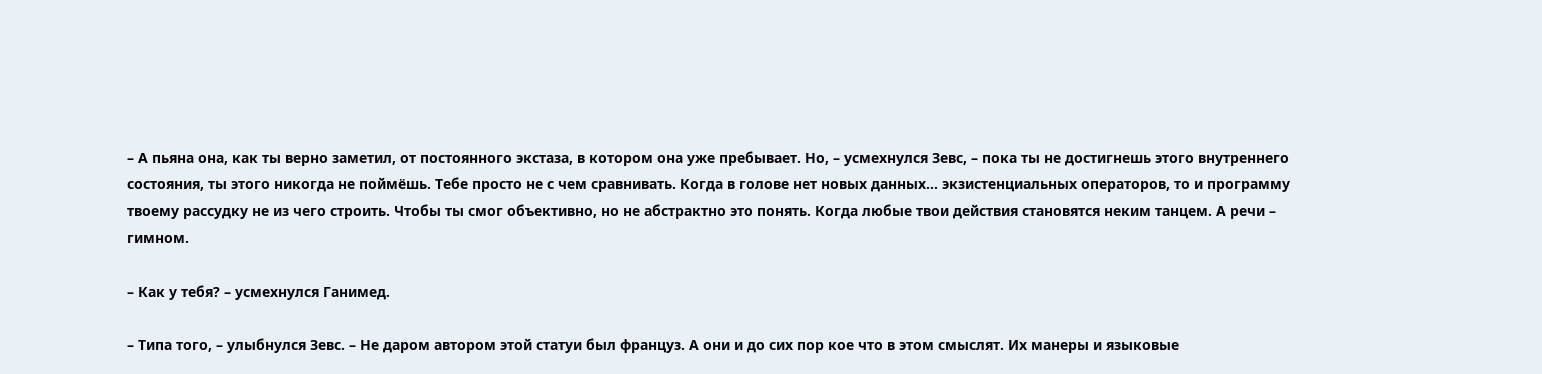– А пьяна она, как ты верно заметил, от постоянного экстаза, в котором она уже пребывает. Но, – усмехнулся Зевс, – пока ты не достигнешь этого внутреннего состояния, ты этого никогда не поймёшь. Тебе просто не с чем сравнивать. Когда в голове нет новых данных… экзистенциальных операторов, то и программу твоему рассудку не из чего строить. Чтобы ты смог объективно, но не абстрактно это понять. Когда любые твои действия становятся неким танцем. А речи – гимном.

– Как у тебя? – усмехнулся Ганимед.

– Типа того, – улыбнулся Зевс. – Не даром автором этой статуи был француз. А они и до сих пор кое что в этом смыслят. Их манеры и языковые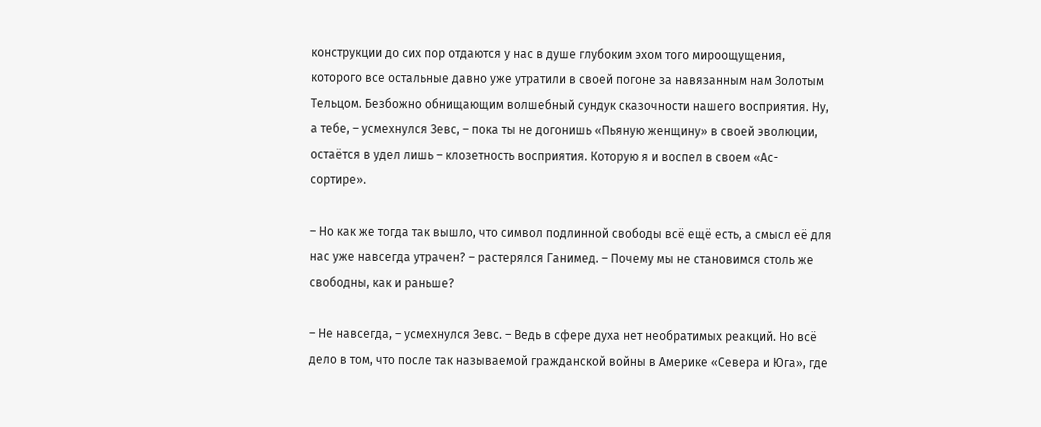конструкции до сих пор отдаются у нас в душе глубоким эхом того мироощущения, которого все остальные давно уже утратили в своей погоне за навязанным нам Золотым Тельцом. Безбожно обнищающим волшебный сундук сказочности нашего восприятия. Ну, а тебе, – усмехнулся Зевс, – пока ты не догонишь «Пьяную женщину» в своей эволюции, остаётся в удел лишь – клозетность восприятия. Которую я и воспел в своем «Ас-сортире».

– Но как же тогда так вышло, что символ подлинной свободы всё ещё есть, а смысл её для нас уже навсегда утрачен? – растерялся Ганимед. – Почему мы не становимся столь же свободны, как и раньше?

– Не навсегда, – усмехнулся Зевс. – Ведь в сфере духа нет необратимых реакций. Но всё дело в том, что после так называемой гражданской войны в Америке «Севера и Юга», где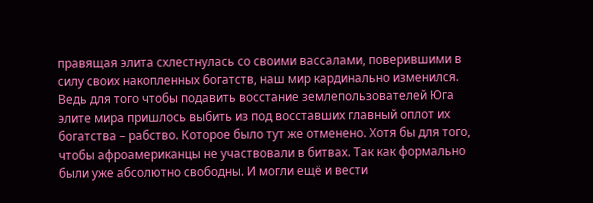правящая элита схлестнулась со своими вассалами, поверившими в силу своих накопленных богатств, наш мир кардинально изменился. Ведь для того чтобы подавить восстание землепользователей Юга элите мира пришлось выбить из под восставших главный оплот их богатства – рабство. Которое было тут же отменено. Хотя бы для того, чтобы афроамериканцы не участвовали в битвах. Так как формально были уже абсолютно свободны. И могли ещё и вести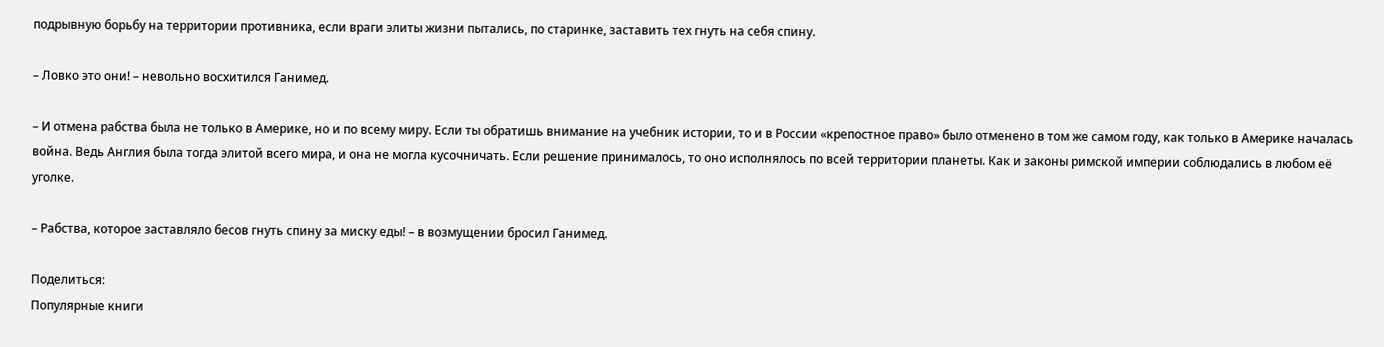подрывную борьбу на территории противника, если враги элиты жизни пытались, по старинке, заставить тех гнуть на себя спину.

– Ловко это они! – невольно восхитился Ганимед.

– И отмена рабства была не только в Америке, но и по всему миру. Если ты обратишь внимание на учебник истории, то и в России «крепостное право» было отменено в том же самом году, как только в Америке началась война. Ведь Англия была тогда элитой всего мира, и она не могла кусочничать. Если решение принималось, то оно исполнялось по всей территории планеты. Как и законы римской империи соблюдались в любом её уголке.

– Рабства, которое заставляло бесов гнуть спину за миску еды! – в возмущении бросил Ганимед.

Поделиться:
Популярные книги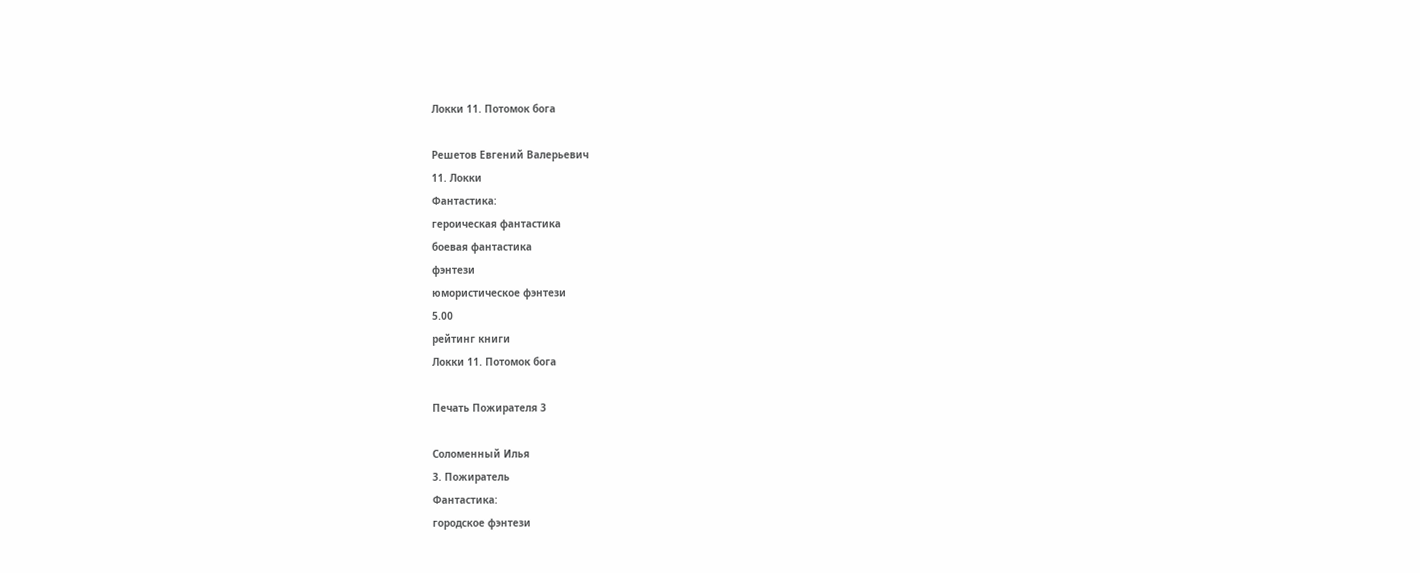Локки 11. Потомок бога

Решетов Евгений Валерьевич
11. Локки
Фантастика:
героическая фантастика
боевая фантастика
фэнтези
юмористическое фэнтези
5.00
рейтинг книги
Локки 11. Потомок бога

Печать Пожирателя 3

Соломенный Илья
3. Пожиратель
Фантастика:
городское фэнтези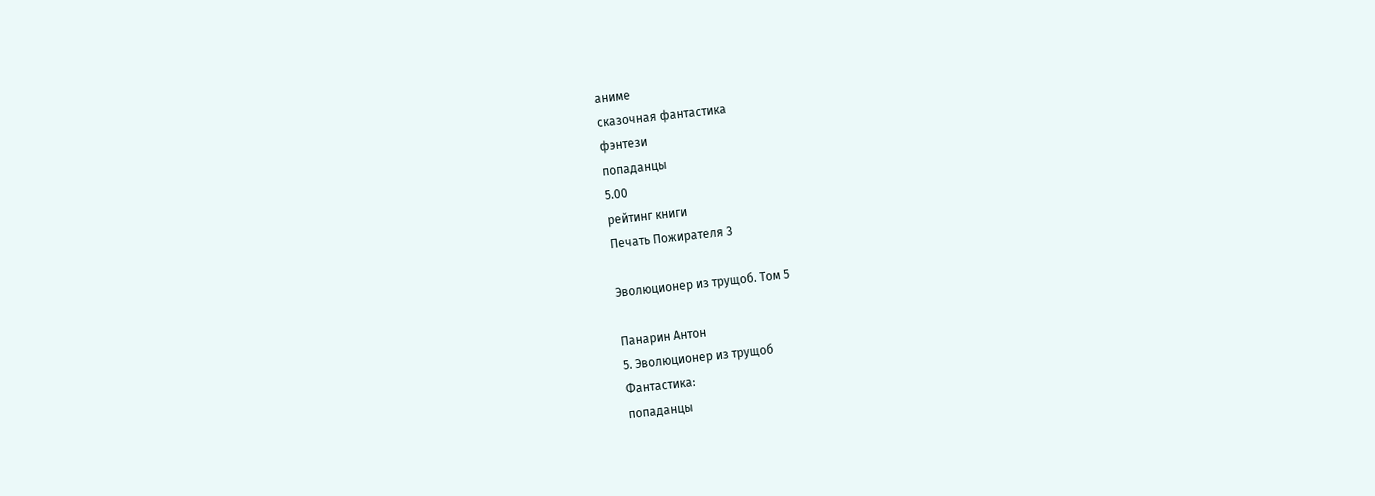аниме
сказочная фантастика
фэнтези
попаданцы
5.00
рейтинг книги
Печать Пожирателя 3

Эволюционер из трущоб. Том 5

Панарин Антон
5. Эволюционер из трущоб
Фантастика:
попаданцы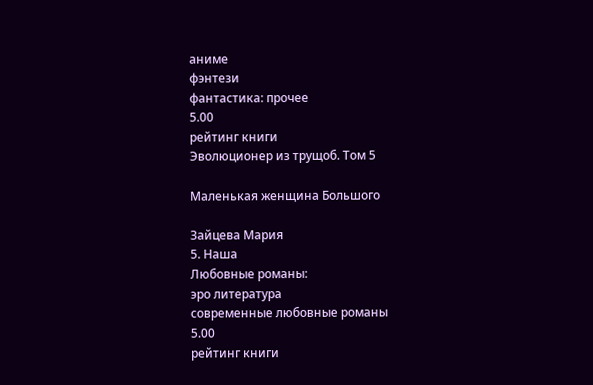аниме
фэнтези
фантастика: прочее
5.00
рейтинг книги
Эволюционер из трущоб. Том 5

Маленькая женщина Большого

Зайцева Мария
5. Наша
Любовные романы:
эро литература
современные любовные романы
5.00
рейтинг книги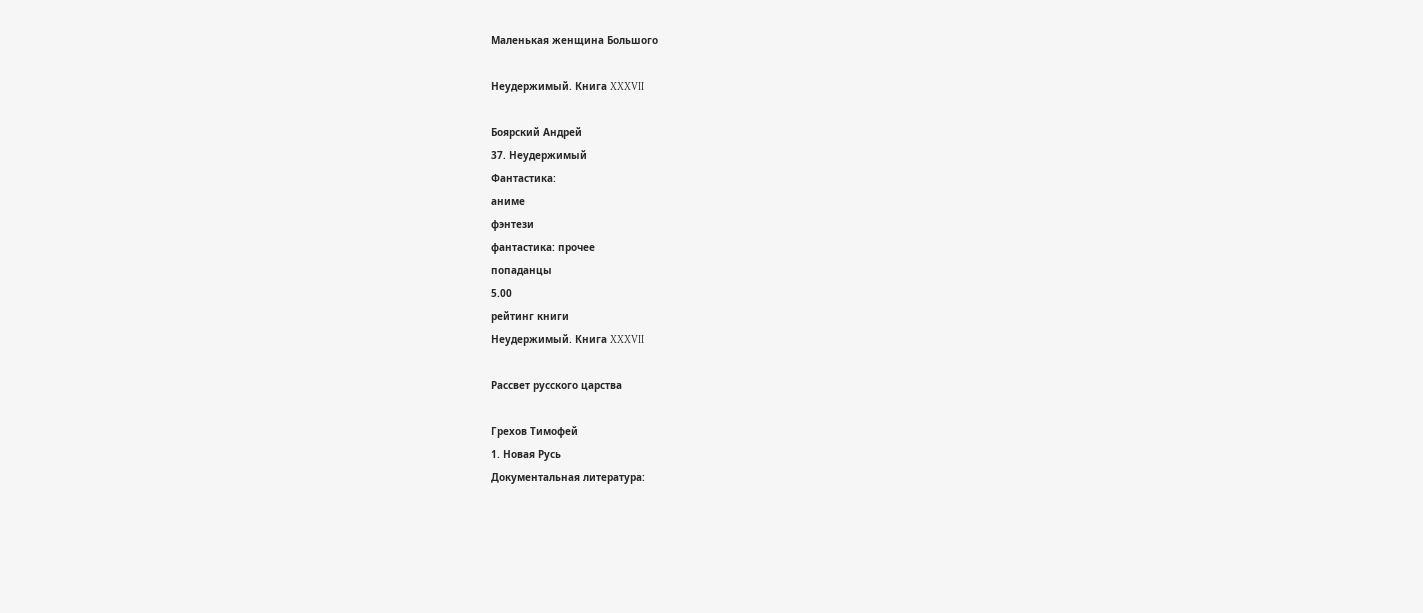Маленькая женщина Большого

Неудержимый. Книга XXXVII

Боярский Андрей
37. Неудержимый
Фантастика:
аниме
фэнтези
фантастика: прочее
попаданцы
5.00
рейтинг книги
Неудержимый. Книга XXXVII

Рассвет русского царства

Грехов Тимофей
1. Новая Русь
Документальная литература: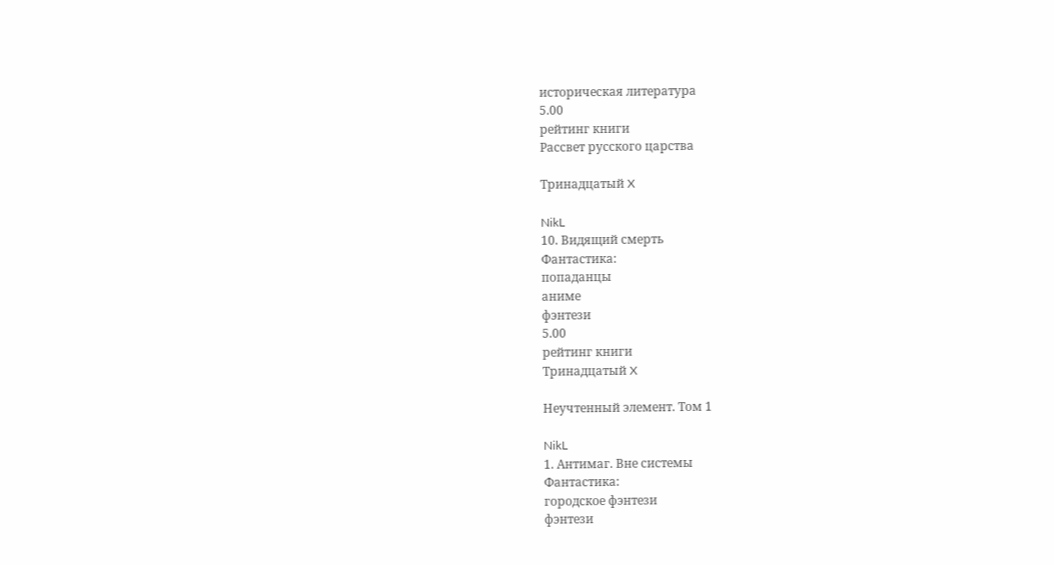историческая литература
5.00
рейтинг книги
Рассвет русского царства

Тринадцатый X

NikL
10. Видящий смерть
Фантастика:
попаданцы
аниме
фэнтези
5.00
рейтинг книги
Тринадцатый X

Неучтенный элемент. Том 1

NikL
1. Антимаг. Вне системы
Фантастика:
городское фэнтези
фэнтези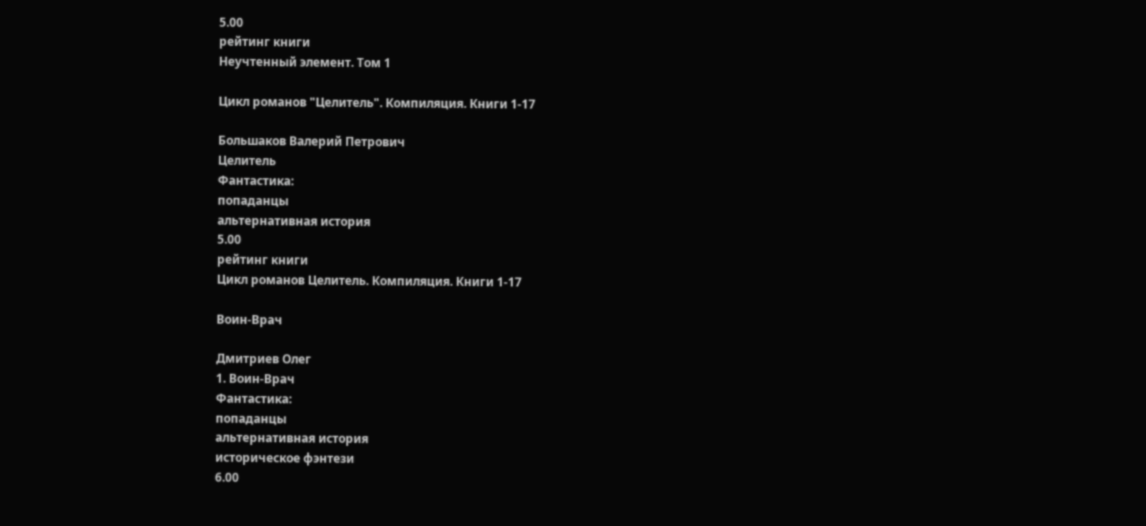5.00
рейтинг книги
Неучтенный элемент. Том 1

Цикл романов "Целитель". Компиляция. Книги 1-17

Большаков Валерий Петрович
Целитель
Фантастика:
попаданцы
альтернативная история
5.00
рейтинг книги
Цикл романов Целитель. Компиляция. Книги 1-17

Воин-Врач

Дмитриев Олег
1. Воин-Врач
Фантастика:
попаданцы
альтернативная история
историческое фэнтези
6.00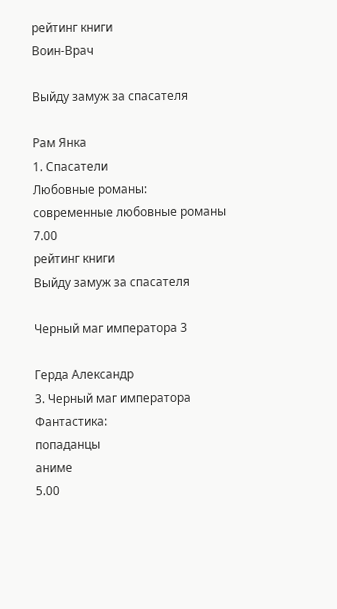рейтинг книги
Воин-Врач

Выйду замуж за спасателя

Рам Янка
1. Спасатели
Любовные романы:
современные любовные романы
7.00
рейтинг книги
Выйду замуж за спасателя

Черный маг императора 3

Герда Александр
3. Черный маг императора
Фантастика:
попаданцы
аниме
5.00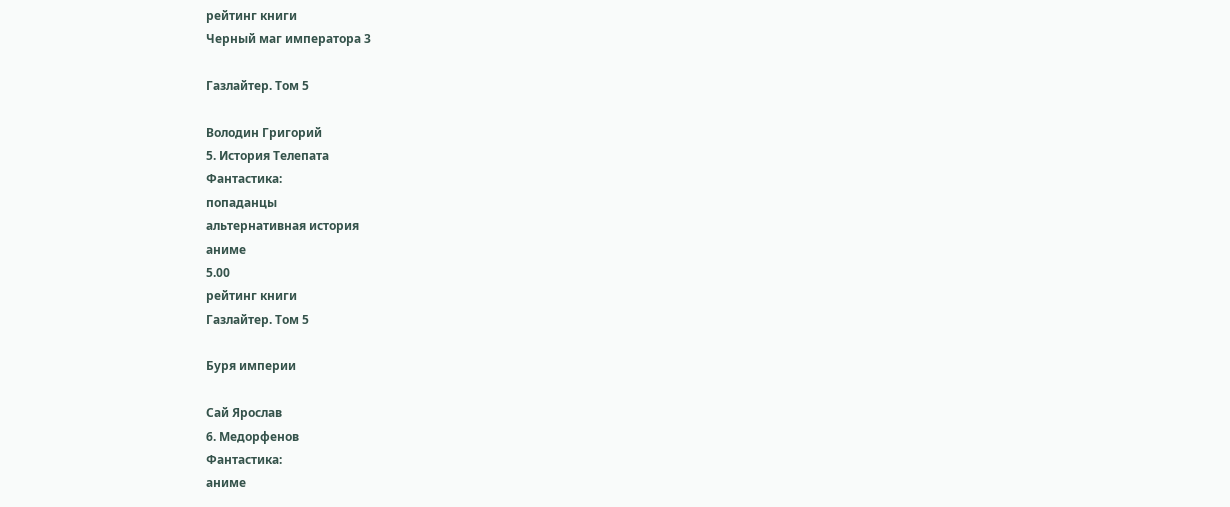рейтинг книги
Черный маг императора 3

Газлайтер. Том 5

Володин Григорий
5. История Телепата
Фантастика:
попаданцы
альтернативная история
аниме
5.00
рейтинг книги
Газлайтер. Том 5

Буря империи

Сай Ярослав
6. Медорфенов
Фантастика:
аниме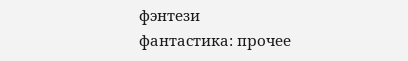фэнтези
фантастика: прочее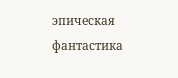эпическая фантастика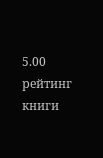5.00
рейтинг книги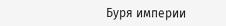Буря империи